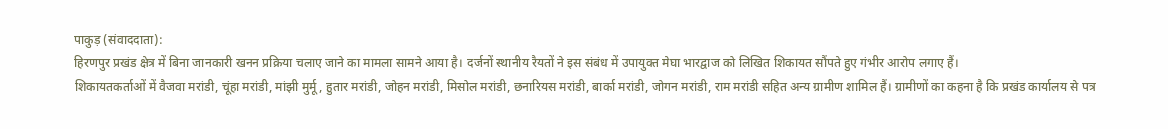पाकुड़ (संवाददाता):
हिरणपुर प्रखंड क्षेत्र में बिना जानकारी खनन प्रक्रिया चलाए जाने का मामला सामने आया है। दर्जनों स्थानीय रैयतों ने इस संबंध में उपायुक्त मेघा भारद्वाज को लिखित शिकायत सौंपते हुए गंभीर आरोप लगाए हैं।
शिकायतकर्ताओं में वैजवा मरांडी, चूंहा मरांडी, मांझी मुर्मू, हुतार मरांडी, जोहन मरांडी, मिसोल मरांडी, छनारियस मरांडी, बार्का मरांडी, जोगन मरांडी, राम मरांडी सहित अन्य ग्रामीण शामिल हैं। ग्रामीणों का कहना है कि प्रखंड कार्यालय से पत्र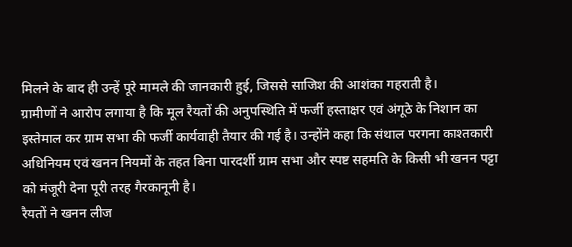मिलने के बाद ही उन्हें पूरे मामले की जानकारी हुई, जिससे साजिश की आशंका गहराती है।
ग्रामीणों ने आरोप लगाया है कि मूल रैयतों की अनुपस्थिति में फर्जी हस्ताक्षर एवं अंगूठे के निशान का इस्तेमाल कर ग्राम सभा की फर्जी कार्यवाही तैयार की गई है। उन्होंने कहा कि संथाल परगना काश्तकारी अधिनियम एवं खनन नियमों के तहत बिना पारदर्शी ग्राम सभा और स्पष्ट सहमति के किसी भी खनन पट्टा को मंजूरी देना पूरी तरह गैरकानूनी है।
रैयतों ने खनन लीज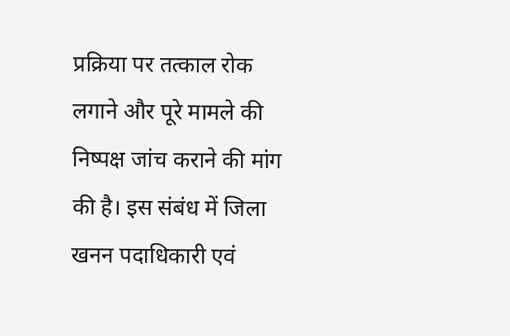प्रक्रिया पर तत्काल रोक लगाने और पूरे मामले की निष्पक्ष जांच कराने की मांग की है। इस संबंध में जिला खनन पदाधिकारी एवं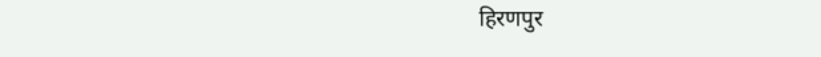हिरणपुर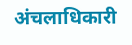अंचलाधिकारी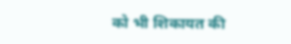को भी शिकायत की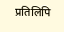प्रतिलिपि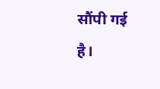सौंपी गई है।